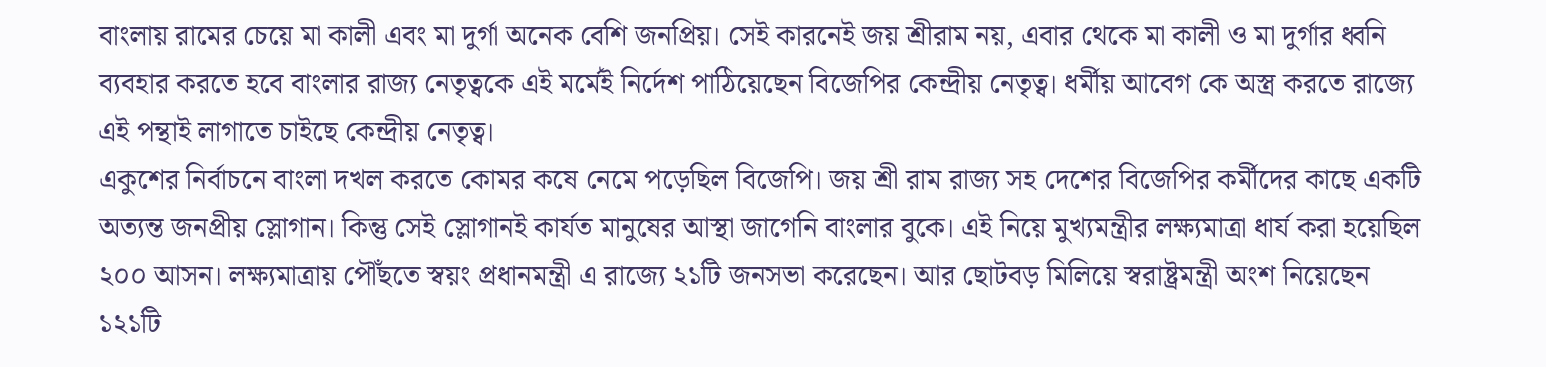বাংলায় রামের চেয়ে মা কালী এবং মা দুর্গা অনেক বেশি জনপ্রিয়। সেই কারনেই জয় শ্রীরাম নয়, এবার থেকে মা কালী ও মা দুর্গার ধ্বনি ব্যবহার করতে হবে বাংলার রাজ্য নেতৃত্বকে এই মর্মেই নির্দেশ পাঠিয়েছেন বিজেপির কেন্দ্রীয় নেতৃত্ব। ধর্মীয় আবেগ কে অস্ত্র করতে রাজ্যে এই পন্থাই লাগাতে চাইছে কেন্দ্রীয় নেতৃত্ব।
একুশের নির্বাচনে বাংলা দখল করতে কোমর কষে নেমে পড়েছিল বিজেপি। জয় শ্রী রাম রাজ্য সহ দেশের বিজেপির কর্মীদের কাছে একটি অত্যন্ত জনপ্রীয় স্লোগান। কিন্তু সেই স্লোগানই কার্যত মানুষের আস্থা জাগেনি বাংলার বুকে। এই নিয়ে মুখ্যমন্ত্রীর লক্ষ্যমাত্রা ধার্য করা হয়েছিল ২০০ আসন। লক্ষ্যমাত্রায় পৌঁছতে স্বয়ং প্রধানমন্ত্রী এ রাজ্যে ২১টি জনসভা করেছেন। আর ছোটবড় মিলিয়ে স্বরাষ্ট্রমন্ত্রী অংশ নিয়েছেন ১২১টি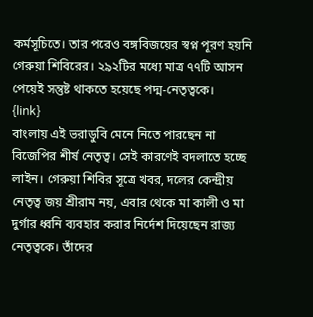কর্মসূচিতে। তার পরেও বঙ্গবিজয়ের স্বপ্ন পূরণ হয়নি গেরুয়া শিবিরের। ২৯২টির মধ্যে মাত্র ৭৭টি আসন পেয়েই সন্তুষ্ট থাকতে হয়েছে পদ্ম-নেতৃত্বকে।
{link}
বাংলায় এই ভরাডুবি মেনে নিতে পারছেন না বিজেপির শীর্ষ নেতৃত্ব। সেই কারণেই বদলাতে হচ্ছে লাইন। গেরুয়া শিবির সূত্রে খবর, দলের কেন্দ্রীয় নেতৃত্ব জয় শ্রীরাম নয়, এবার থেকে মা কালী ও মা দুর্গার ধ্বনি ব্যবহার করার নির্দেশ দিয়েছেন রাজ্য নেতৃত্বকে। তাঁদের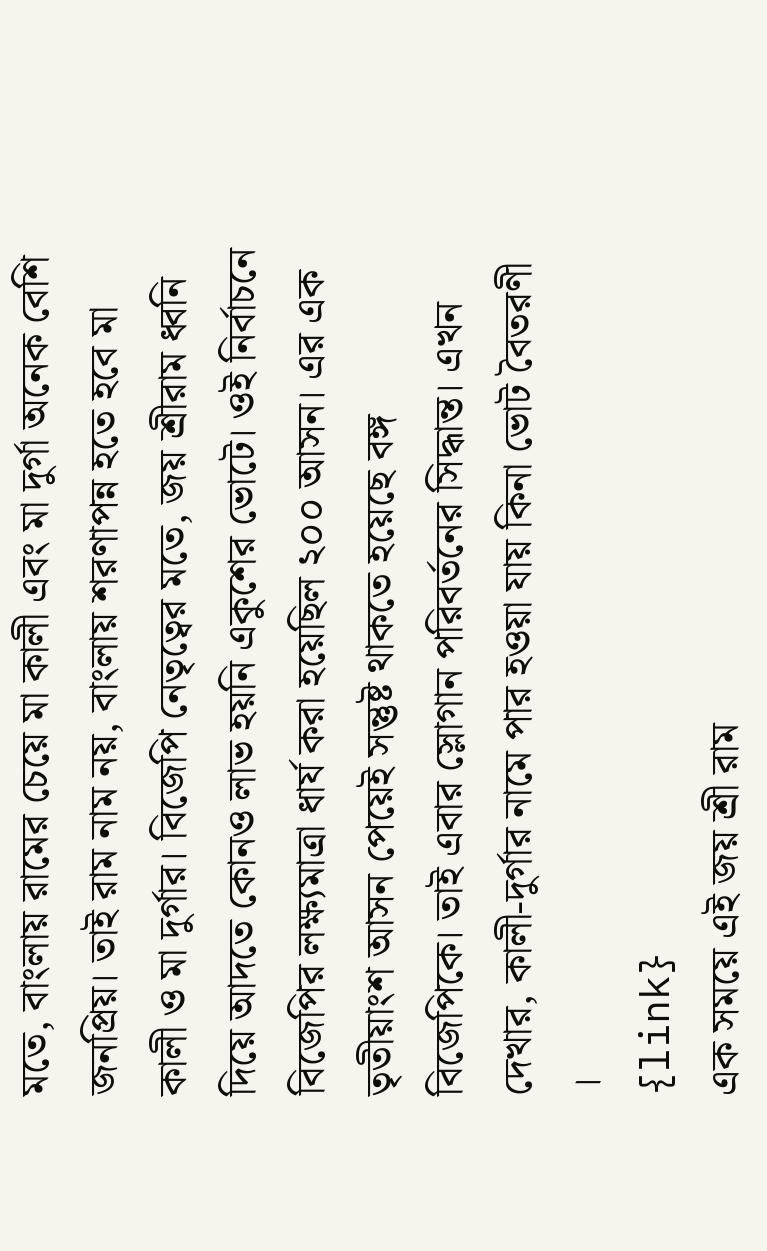মতে, বাংলায় রামের চেয়ে মা কালী এবং মা দুর্গা অনেক বেশি জনপ্রিয়। তাই রাম নাম নয়, বাংলায় শরণাপন্ন হতে হবে মা কালী ও মা দুর্গার। বিজেপি নেতৃত্বের মতে, জয় শ্রীরাম ধ্বনি দিয়ে আদতে কোনও লাভ হয়নি একুশের ভোটে। ওই নির্বাচনে বিজেপির লক্ষ্যমাত্রা ধার্য করা হয়েছিল ২০০ আসন। এর এক তৃতীয়াংশ আসন পেয়েই সন্তুষ্ট থাকতে হয়েছে বঙ্গ বিজেপিকে। তাই এবার স্লোগান পরিবর্তনের সিদ্ধান্ত। এখন দেখার, কালী-দুর্গার নামে পার হওয়া যায় কিনা ভোট বৈতরণী ।
{link}
এক সময়ে এই জয় শ্রী রাম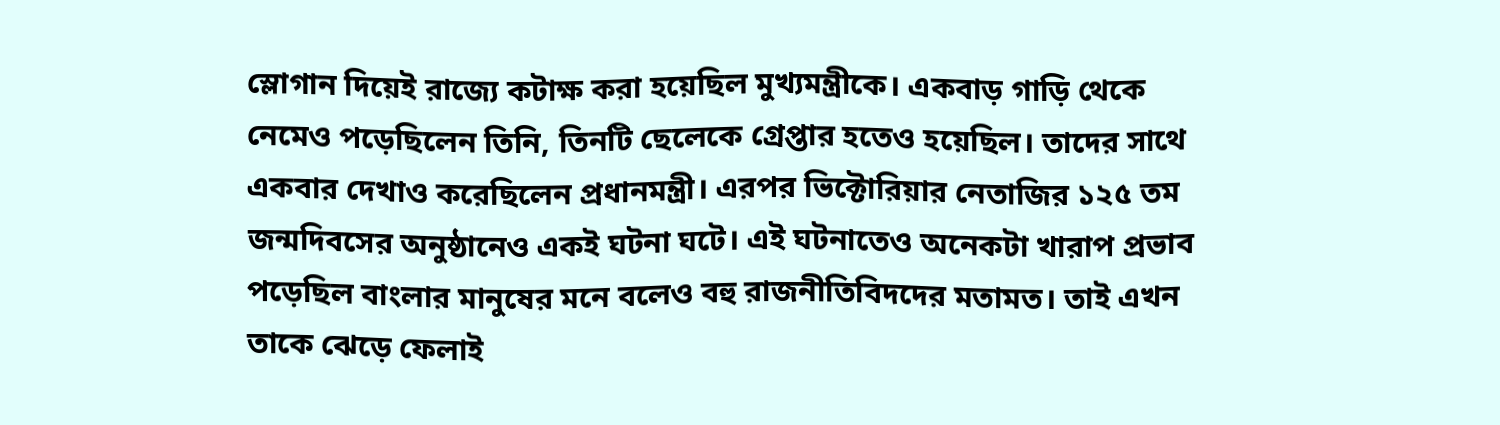স্লোগান দিয়েই রাজ্যে কটাক্ষ করা হয়েছিল মুখ্যমন্ত্রীকে। একবাড় গাড়ি থেকে নেমেও পড়েছিলেন তিনি, তিনটি ছেলেকে গ্রেপ্তার হতেও হয়েছিল। তাদের সাথে একবার দেখাও করেছিলেন প্রধানমন্ত্রী। এরপর ভিক্টোরিয়ার নেতাজির ১২৫ তম জন্মদিবসের অনুষ্ঠানেও একই ঘটনা ঘটে। এই ঘটনাতেও অনেকটা খারাপ প্রভাব পড়েছিল বাংলার মানুষের মনে বলেও বহু রাজনীতিবিদদের মতামত। তাই এখন তাকে ঝেড়ে ফেলাই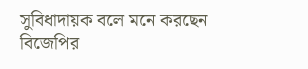সুবিধাদায়ক বলে মনে করছেন বিজেপির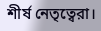শীর্ষ নেতৃত্বেরা।